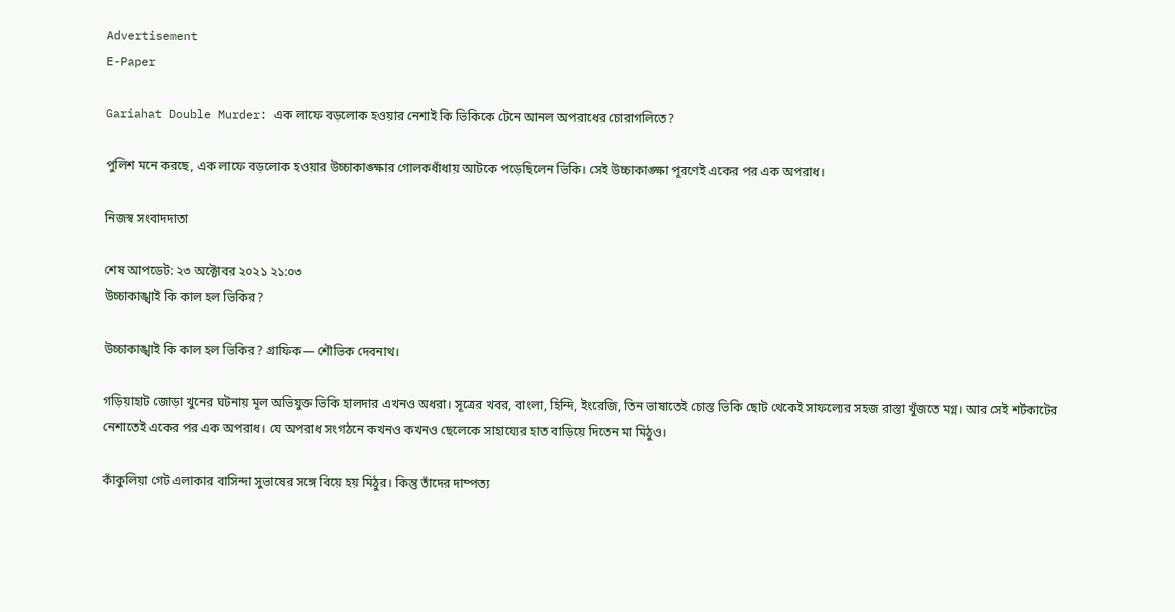Advertisement
E-Paper

Gariahat Double Murder: এক লাফে বড়লোক হওয়ার নেশাই কি ভিকিকে টেনে আনল অপরাধের চোরাগলিতে?

পুলিশ মনে করছে, এক লাফে বড়লোক হওয়ার উচ্চাকাঙ্ক্ষার গোলকধাঁধায় আটকে পড়েছিলেন ভিকি। সেই উচ্চাকাঙ্ক্ষা পূরণেই একের পর এক অপরাধ।

নিজস্ব সংবাদদাতা

শেষ আপডেট: ২৩ অক্টোবর ২০২১ ২১:০৩
উচ্চাকাঙ্খাই কি কাল হল ভিকির?

উচ্চাকাঙ্খাই কি কাল হল ভিকির? গ্রাফিক— শৌভিক দেবনাথ।

গড়িয়াহাট জোড়া খুনের ঘটনায় মূল অভিযুক্ত ভিকি হালদার এখনও অধরা। সূত্রের খবর, বাংলা, হিন্দি, ইংরেজি, তিন ভাষাতেই চোস্ত ভিকি ছোট থেকেই সাফল্যের সহজ রাস্তা খুঁজতে মগ্ন। আর সেই শর্টকাটের নেশাতেই একের পর এক অপরাধ। যে অপরাধ সংগঠনে কখনও কখনও ছেলেকে সাহায্যের হাত বাড়িয়ে দিতেন মা মিঠুও।

কাঁকুলিয়া গেট এলাকার বাসিন্দা সুভাষের সঙ্গে বিয়ে হয় মিঠুর। কিন্তু তাঁদের দাম্পত্য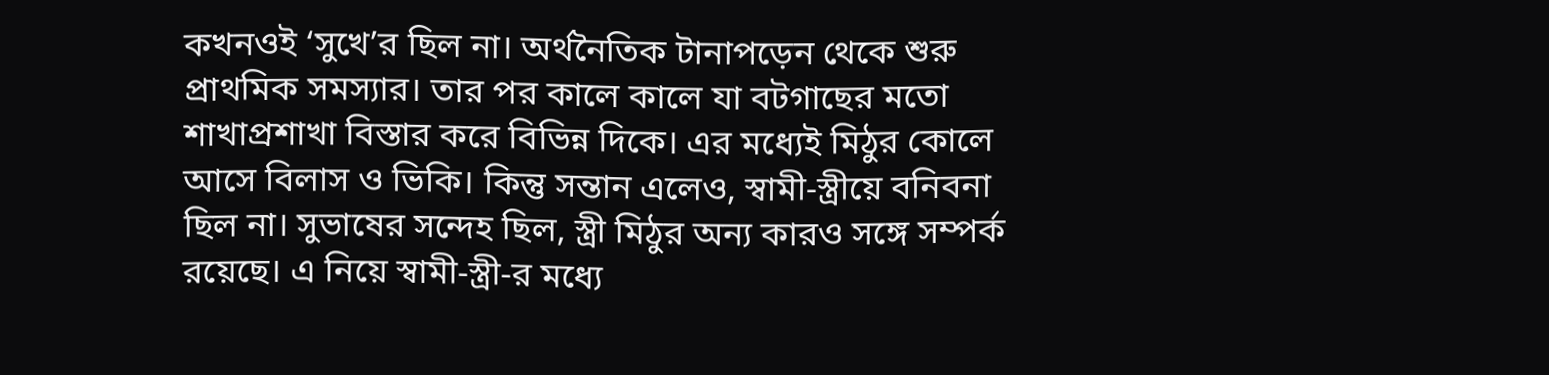কখনওই ‘সুখে’র ছিল না। অর্থনৈতিক টানাপড়েন থেকে শুরু প্রাথমিক সমস্যার। তার পর কালে কালে যা বটগাছের মতো শাখাপ্রশাখা বিস্তার করে বিভিন্ন দিকে। এর মধ্যেই মিঠুর কোলে আসে বিলাস ও ভিকি। কিন্তু সন্তান এলেও, স্বামী-স্ত্রীয়ে বনিবনা ছিল না। সুভাষের সন্দেহ ছিল, স্ত্রী মিঠুর অন্য কারও সঙ্গে সম্পর্ক রয়েছে। এ নিয়ে স্বামী-স্ত্রী-র মধ্যে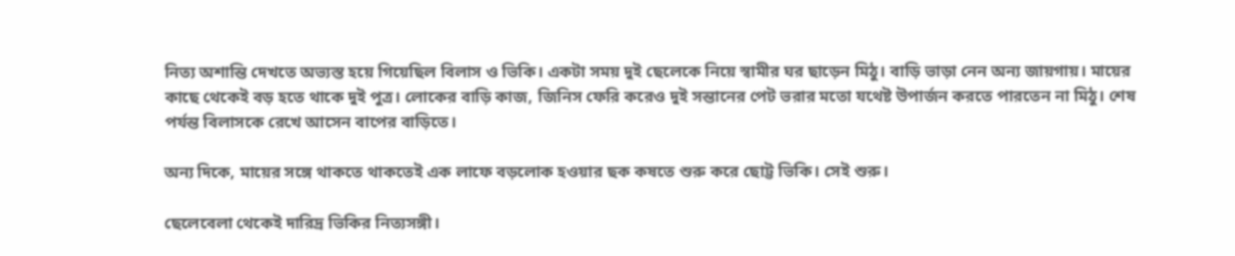নিত্য অশান্তি দেখতে অভ্যস্ত হয়ে গিয়েছিল বিলাস ও ভিকি। একটা সময় দুই ছেলেকে নিয়ে স্বামীর ঘর ছাড়েন মিঠু। বাড়ি ভাড়া নেন অন্য জায়গায়। মায়ের কাছে থেকেই বড় হতে থাকে দুই পুত্র। লোকের বাড়ি কাজ, জিনিস ফেরি করেও দুই সন্তানের পেট ভরার মতো যথেষ্ট উপার্জন করতে পারতেন না মিঠু। শেষ পর্যন্ত বিলাসকে রেখে আসেন বাপের বাড়িতে।

অন্য দিকে, মায়ের সঙ্গে থাকতে থাকতেই এক লাফে বড়লোক হওয়ার ছক কষতে শুরু করে ছোট্ট ভিকি। সেই শুরু।

ছেলেবেলা থেকেই দারিদ্র ভিকির নিত্যসঙ্গী।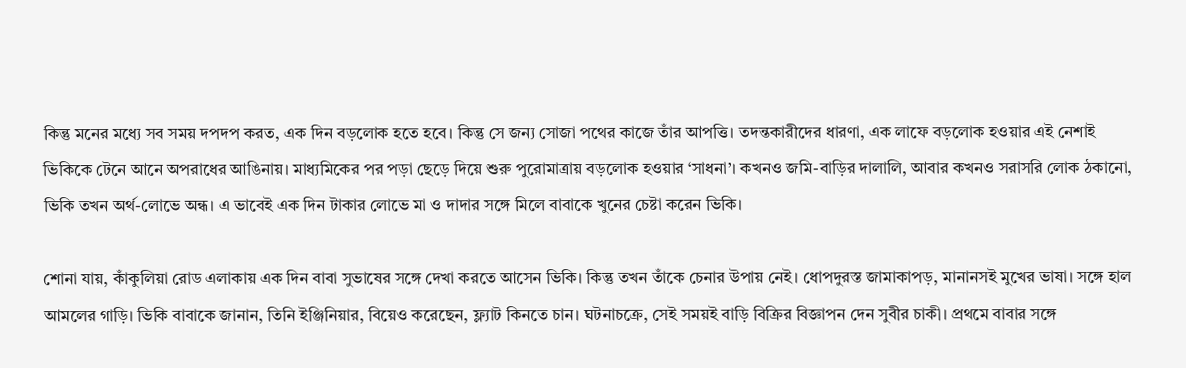কিন্তু মনের মধ্যে সব সময় দপদপ করত, এক দিন বড়লোক হতে হবে। কিন্তু সে জন্য সোজা পথের কাজে তাঁর আপত্তি। তদন্তকারীদের ধারণা, এক লাফে বড়লোক হওয়ার এই নেশাই ভিকিকে টেনে আনে অপরাধের আঙিনায়। মাধ্যমিকের পর পড়া ছেড়ে দিয়ে শুরু পুরোমাত্রায় বড়লোক হওয়ার ‘সাধনা’। কখনও জমি-বাড়ির দালালি, আবার কখনও সরাসরি লোক ঠকানো, ভিকি তখন অর্থ-লোভে অন্ধ। এ ভাবেই এক দিন টাকার লোভে মা ও দাদার সঙ্গে মিলে বাবাকে খুনের চেষ্টা করেন ভিকি।

শোনা যায়, কাঁকুলিয়া রোড এলাকায় এক দিন বাবা সুভাষের সঙ্গে দেখা করতে আসেন ভিকি। কিন্তু তখন তাঁকে চেনার উপায় নেই। ধোপদুরস্ত জামাকাপড়, মানানসই মুখের ভাষা। সঙ্গে হাল আমলের গাড়ি। ভিকি বাবাকে জানান, তিনি ইঞ্জিনিয়ার, বিয়েও করেছেন, ফ্ল্যাট কিনতে চান। ঘটনাচক্রে, সেই সময়ই বাড়ি বিক্রির বিজ্ঞাপন দেন সুবীর চাকী। প্রথমে বাবার সঙ্গে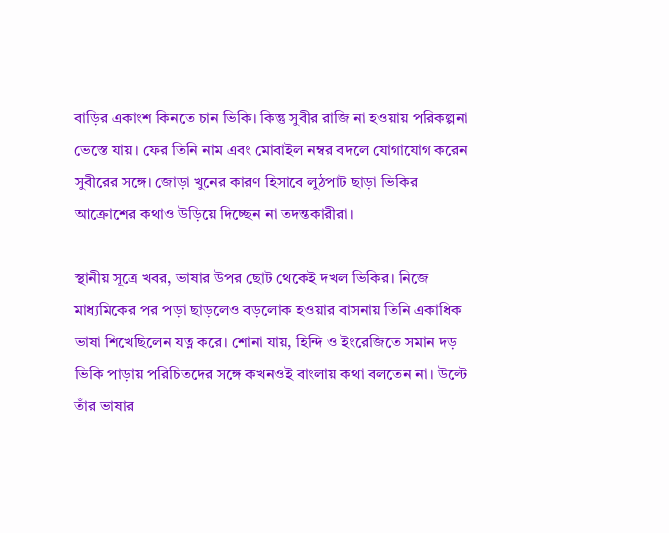বাড়ির একাংশ কিনতে চান ভিকি। কিন্তু সুবীর রাজি না হওয়ায় পরিকল্পনা ভেস্তে যায়। ফের তিনি নাম এবং মোবাইল নম্বর বদলে যোগাযোগ করেন সুবীরের সঙ্গে। জোড়া খুনের কারণ হিসাবে লুঠপাট ছাড়া ভিকির আক্রোশের কথাও উড়িয়ে দিচ্ছেন না তদন্তকারীরা।

স্থানীয় সূত্রে খবর, ভাষার উপর ছোট থেকেই দখল ভিকির। নিজে মাধ্যমিকের পর পড়া ছাড়লেও বড়লোক হওয়ার বাসনায় তিনি একাধিক ভাষা শিখেছিলেন যত্ন করে। শোনা যায়, হিন্দি ও ইংরেজিতে সমান দড় ভিকি পাড়ায় পরিচিতদের সঙ্গে কখনওই বাংলায় কথা বলতেন না। উল্টে তাঁর ভাষার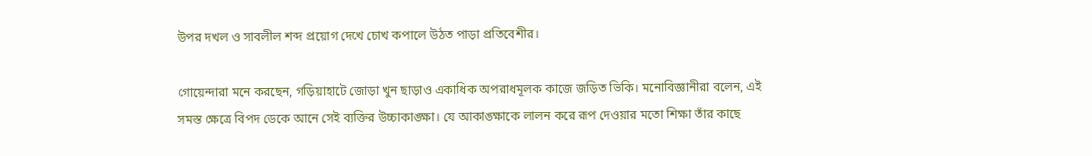উপর দখল ও সাবলীল শব্দ প্রয়োগ দেখে চোখ কপালে উঠত পাড়া প্রতিবেশীর।

গোয়েন্দারা মনে করছেন, গড়িয়াহাটে জোড়া খুন ছাড়াও একাধিক অপরাধমূলক কাজে জড়িত ভিকি। মনোবিজ্ঞানীরা বলেন, এই সমস্ত ক্ষেত্রে বিপদ ডেকে আনে সেই ব্যক্তির উচ্চাকাঙ্ক্ষা। যে আকাঙ্ক্ষাকে লালন করে রূপ দেওয়ার মতো শিক্ষা তাঁর কাছে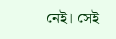নেই। সেই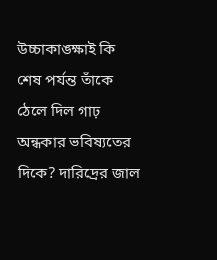উচ্চাকাঙ্ক্ষাই কি শেষ পর্যন্ত তাঁকে ঠেলে দিল গাঢ় অন্ধকার ভবিষ্যতের দিকে? দারিদ্রের জাল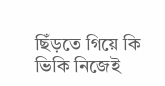ছিঁড়তে গিয়ে কি ভিকি নিজেই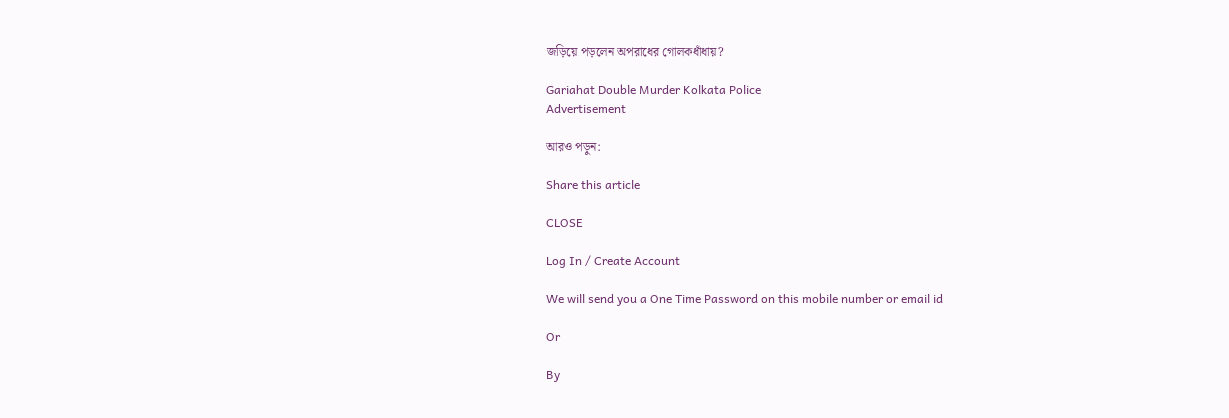জড়িয়ে পড়লেন অপরাধের গোলকধাঁধায়?

Gariahat Double Murder Kolkata Police
Advertisement

আরও পড়ুন:

Share this article

CLOSE

Log In / Create Account

We will send you a One Time Password on this mobile number or email id

Or

By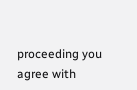proceeding you agree with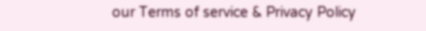our Terms of service & Privacy Policy